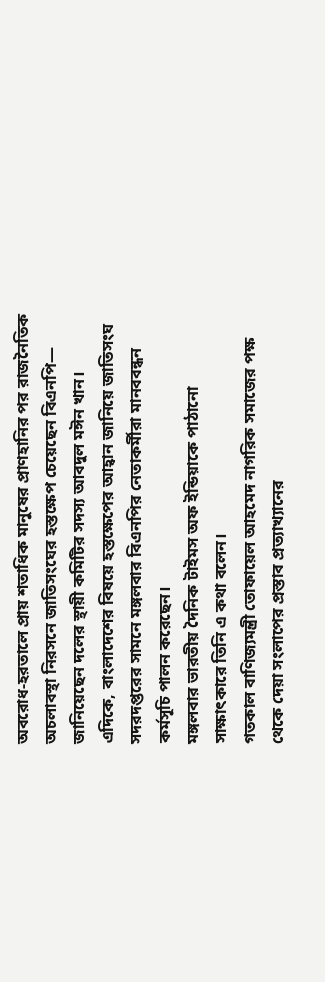অবরোধ-হরতালে প্রায় শতাধিক মানুষের প্রাণহানির পর রাজনৈতিক অচলাবস্থা নিরসনে জাতিসংঘের হস্তক্ষেপ চেয়েছেন বিএনপি— জানিয়েছেন দলের স্থায়ী কমিটির সদস্য আবদুল মঈন খান।
এদিকে, বাংলাদেশের বিষয়ে হস্তক্ষেপের আহ্বান জানিয়ে জাতিসংঘ সদরদপ্তরের সামনে মঙ্গলবার বিএনপির নেতাকর্মীরা মানববন্ধন কর্মসূচি পালন করেছেন।
মঙ্গলবার ভারতীয় দৈনিক টাইমস অফ ইন্ডিয়াকে পাঠানো সাক্ষাৎকারে তিনি এ কথা বলেন।
গতকাল বাণিজ্যমন্ত্রী তোফায়েল আহমেদ নাগরিক সমাজের পক্ষ থেকে দেয়া সংলাপের প্রস্তাব প্রত্যাখ্যানের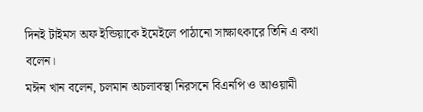দিনই টাইমস অফ ইন্ডিয়াকে ইমেইলে পাঠানো সাক্ষাৎকারে তিনি এ কথা বলেন।
মঈন খান বলেন, চলমান অচলাবস্থা নিরসনে বিএনপি ও আওয়ামী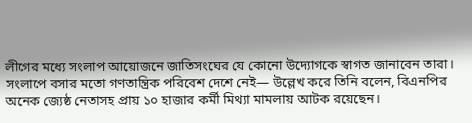লীগের মধ্যে সংলাপ আয়োজনে জাতিসংঘের যে কোনো উদ্যোগকে স্বাগত জানাবেন তারা।
সংলাপে বসার মতো গণতান্ত্রিক পরিবেশ দেশে নেই— উল্লেখ করে তিনি বলেন, বিএনপির অনেক জ্যেষ্ঠ নেতাসহ প্রায় ১০ হাজার কর্মী মিথ্যা মামলায় আটক রয়েছেন।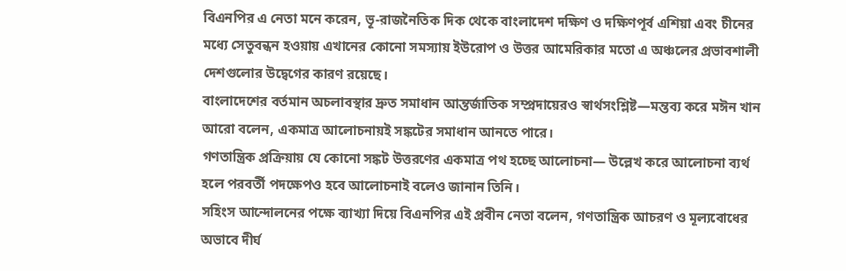বিএনপির এ নেতা মনে করেন, ভূ-রাজনৈতিক দিক থেকে বাংলাদেশ দক্ষিণ ও দক্ষিণপূর্ব এশিয়া এবং চীনের মধ্যে সেতুবন্ধন হওয়ায় এখানের কোনো সমস্যায় ইউরোপ ও উত্তর আমেরিকার মতো এ অঞ্চলের প্রভাবশালী দেশগুলোর উদ্বেগের কারণ রয়েছে।
বাংলাদেশের বর্তমান অচলাবস্থার দ্রুত সমাধান আন্তর্জাতিক সম্প্রদায়েরও স্বার্থসংশ্লিষ্ট—মন্তব্য করে মঈন খান আরো বলেন, একমাত্র আলোচনায়ই সঙ্কটের সমাধান আনতে পারে।
গণতান্ত্রিক প্রক্রিয়ায় যে কোনো সঙ্কট উত্তরণের একমাত্র পথ হচ্ছে আলোচনা— উল্লেখ করে আলোচনা ব্যর্থ হলে পরবর্তী পদক্ষেপও হবে আলোচনাই বলেও জানান তিনি।
সহিংস আন্দোলনের পক্ষে ব্যাখ্যা দিয়ে বিএনপির এই প্রবীন নেতা বলেন, গণতান্ত্রিক আচরণ ও মূল্যবোধের অভাবে দীর্ঘ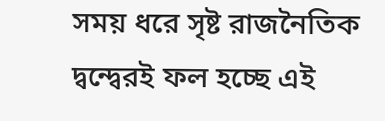সময় ধরে সৃষ্ট রাজনৈতিক দ্বন্দ্বেরই ফল হচ্ছে এই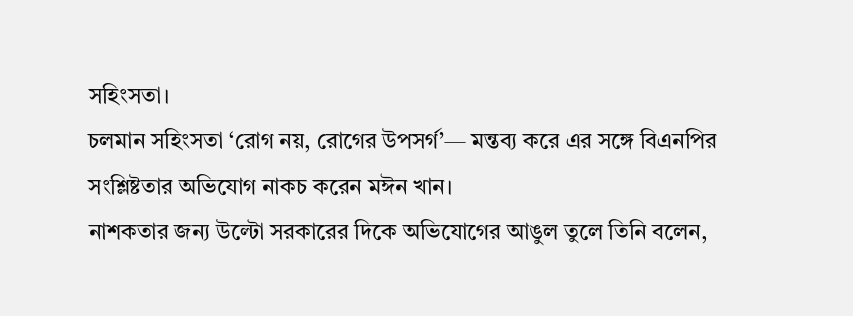সহিংসতা।
চলমান সহিংসতা ‘রোগ নয়, রোগের উপসর্গ’— মন্তব্য করে এর সঙ্গে বিএনপির সংশ্লিষ্টতার অভিযোগ নাকচ করেন মঈন খান।
নাশকতার জন্য উল্টো সরকারের দিকে অভিযোগের আঙুল তুলে তিনি বলেন,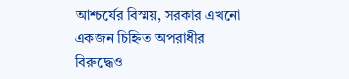আশ্চর্যের বিস্ময়, সরকার এখনো একজন চিহ্নিত অপরাধীর বিরুদ্ধেও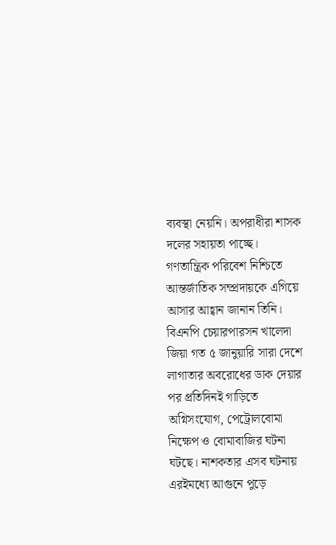ব্যবস্থা নেয়নি। অপরাধীরা শাসক দলের সহায়তা পাচ্ছে।
গণতান্ত্রিক পরিবেশ নিশ্চিতে আন্তর্জাতিক সম্প্রদায়কে এগিয়ে আসার আহ্বান জানান তিনি।
বিএনপি চেয়ারপারসন খালেদা জিয়া গত ৫ জানুয়ারি সারা দেশে লাগাতার অবরোধের ডাক দেয়ার পর প্রতিদিনই গাড়িতে অগ্নিসংযোগ, পেট্রোলবোমা নিক্ষেপ ও বোমাবাজির ঘটনা ঘটছে। নাশকতার এসব ঘটনায় এরইমধ্যে আগুনে পুড়ে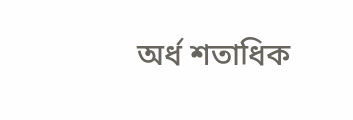অর্ধ শতাধিক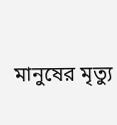মানুষের মৃত্যু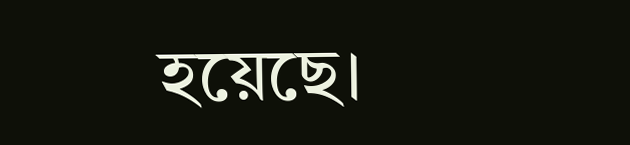হয়েছে।